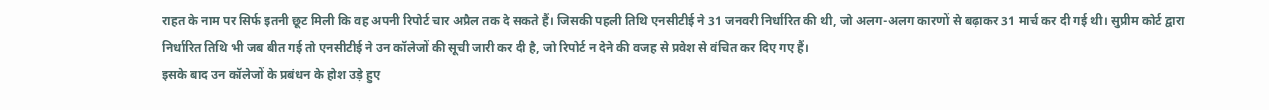राहत के नाम पर सिर्फ इतनी छूट मिली कि वह अपनी रिपोर्ट चार अप्रैल तक दे सकते हैं। जिसकी पहली तिथि एनसीटीई ने 31 जनवरी निर्धारित की थी, जो अलग-अलग कारणों से बढ़ाकर 31 मार्च कर दी गई थी। सुप्रीम कोर्ट द्वारा निर्धारित तिथि भी जब बीत गई तो एनसीटीई ने उन कॉलेजों की सूची जारी कर दी है, जो रिपोर्ट न देने की वजह से प्रवेश से वंचित कर दिए गए हैं।
इसके बाद उन कॉलेजों के प्रबंधन के होश उड़े हुए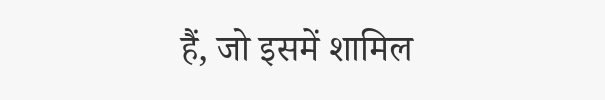हैं, जो इसमें शामिल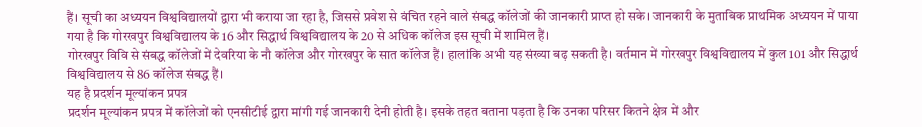हैं। सूची का अध्ययन विश्वविद्यालयों द्वारा भी कराया जा रहा है, जिससे प्रवेश से वंचित रहने वाले संबद्ध कॉलेजों की जानकारी प्राप्त हो सके। जानकारी के मुताबिक प्राथमिक अध्ययन में पाया गया है कि गोरखपुर विश्वविद्यालय के 16 और सिद्धार्थ विश्वविद्यालय के 20 से अधिक कॉलेज इस सूची में शामिल हैं।
गोरखपुर विवि से संबद्ध कॉलेजों में देवरिया के नौ कॉलेज और गोरखपुर के सात कॉलेज हैं। हालांकि अभी यह संख्या बढ़ सकती है। वर्तमान में गोरखपुर विश्वविद्यालय में कुल 101 और सिद्धार्थ विश्वविद्यालय से 86 कॉलेज संबद्ध हैं।
यह है प्रदर्शन मूल्यांकन प्रपत्र
प्रदर्शन मूल्यांकन प्रपत्र में कॉलेजों को एनसीटीई द्वारा मांगी गई जानकारी देनी होती है। इसके तहत बताना पड़ता है कि उनका परिसर कितने क्षेत्र में और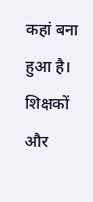कहां बना हुआ है। शिक्षकों और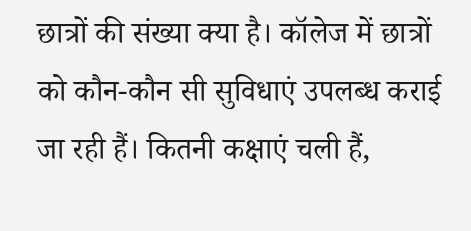छात्रों की संख्या क्या है। कॉलेज में छात्रों को कौन-कौन सी सुविधाएं उपलब्ध कराई जा रही हैं। कितनी कक्षाएं चली हैं,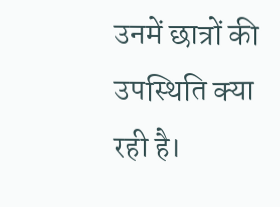उनमें छात्रों की उपस्थिति क्या रही है।